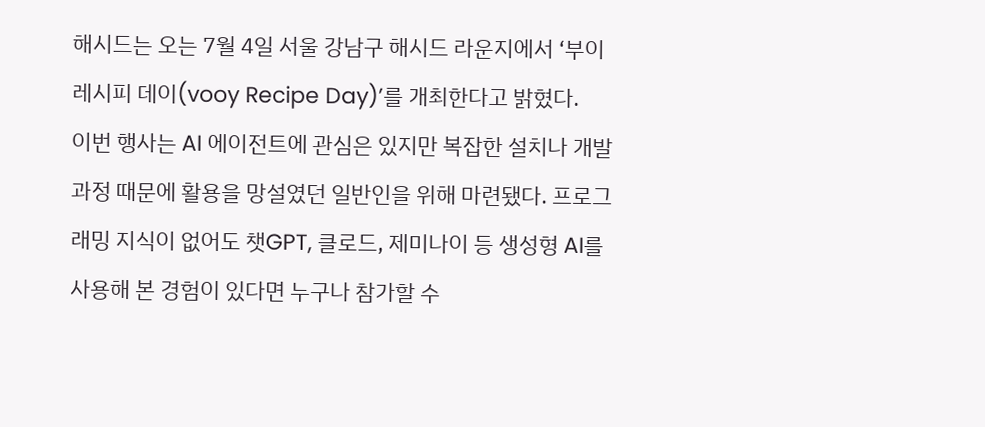해시드는 오는 7월 4일 서울 강남구 해시드 라운지에서 ‘부이 레시피 데이(vooy Recipe Day)’를 개최한다고 밝혔다.
이번 행사는 AI 에이전트에 관심은 있지만 복잡한 설치나 개발 과정 때문에 활용을 망설였던 일반인을 위해 마련됐다. 프로그래밍 지식이 없어도 챗GPT, 클로드, 제미나이 등 생성형 AI를 사용해 본 경험이 있다면 누구나 참가할 수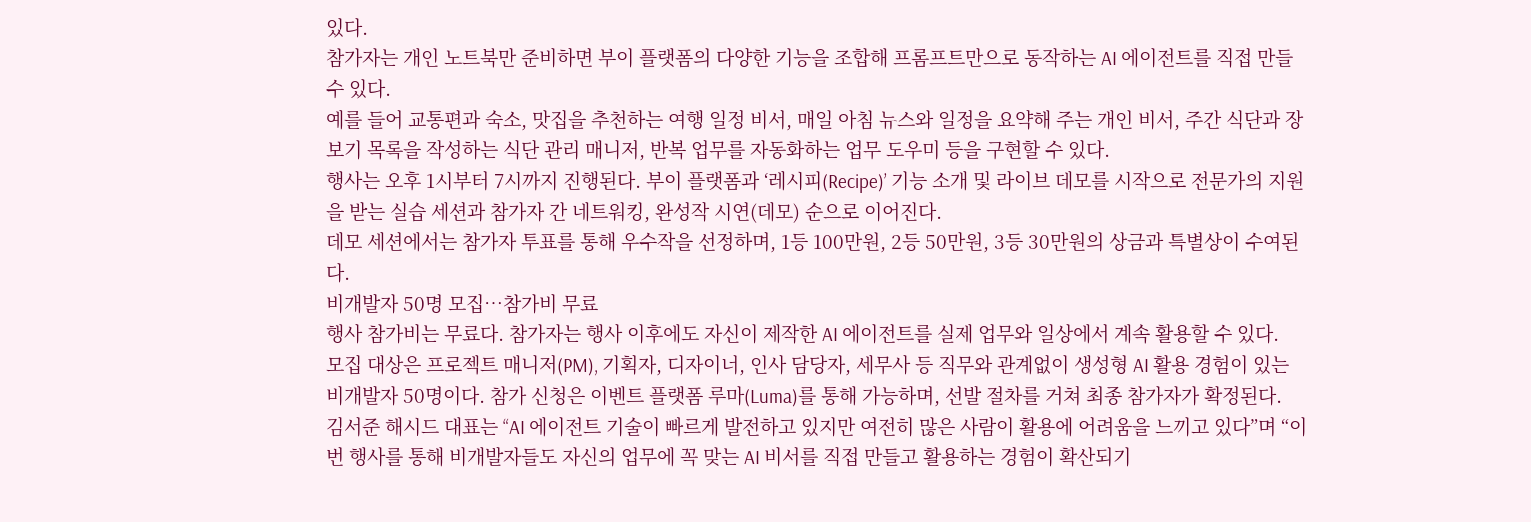있다.
참가자는 개인 노트북만 준비하면 부이 플랫폼의 다양한 기능을 조합해 프롬프트만으로 동작하는 AI 에이전트를 직접 만들 수 있다.
예를 들어 교통편과 숙소, 맛집을 추천하는 여행 일정 비서, 매일 아침 뉴스와 일정을 요약해 주는 개인 비서, 주간 식단과 장보기 목록을 작성하는 식단 관리 매니저, 반복 업무를 자동화하는 업무 도우미 등을 구현할 수 있다.
행사는 오후 1시부터 7시까지 진행된다. 부이 플랫폼과 ‘레시피(Recipe)’ 기능 소개 및 라이브 데모를 시작으로 전문가의 지원을 받는 실습 세션과 참가자 간 네트워킹, 완성작 시연(데모) 순으로 이어진다.
데모 세션에서는 참가자 투표를 통해 우수작을 선정하며, 1등 100만원, 2등 50만원, 3등 30만원의 상금과 특별상이 수여된다.
비개발자 50명 모집…참가비 무료
행사 참가비는 무료다. 참가자는 행사 이후에도 자신이 제작한 AI 에이전트를 실제 업무와 일상에서 계속 활용할 수 있다.
모집 대상은 프로젝트 매니저(PM), 기획자, 디자이너, 인사 담당자, 세무사 등 직무와 관계없이 생성형 AI 활용 경험이 있는 비개발자 50명이다. 참가 신청은 이벤트 플랫폼 루마(Luma)를 통해 가능하며, 선발 절차를 거쳐 최종 참가자가 확정된다.
김서준 해시드 대표는 “AI 에이전트 기술이 빠르게 발전하고 있지만 여전히 많은 사람이 활용에 어려움을 느끼고 있다”며 “이번 행사를 통해 비개발자들도 자신의 업무에 꼭 맞는 AI 비서를 직접 만들고 활용하는 경험이 확산되기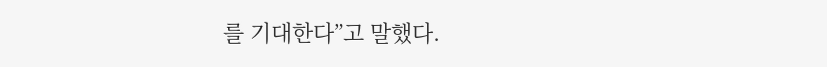를 기대한다”고 말했다.